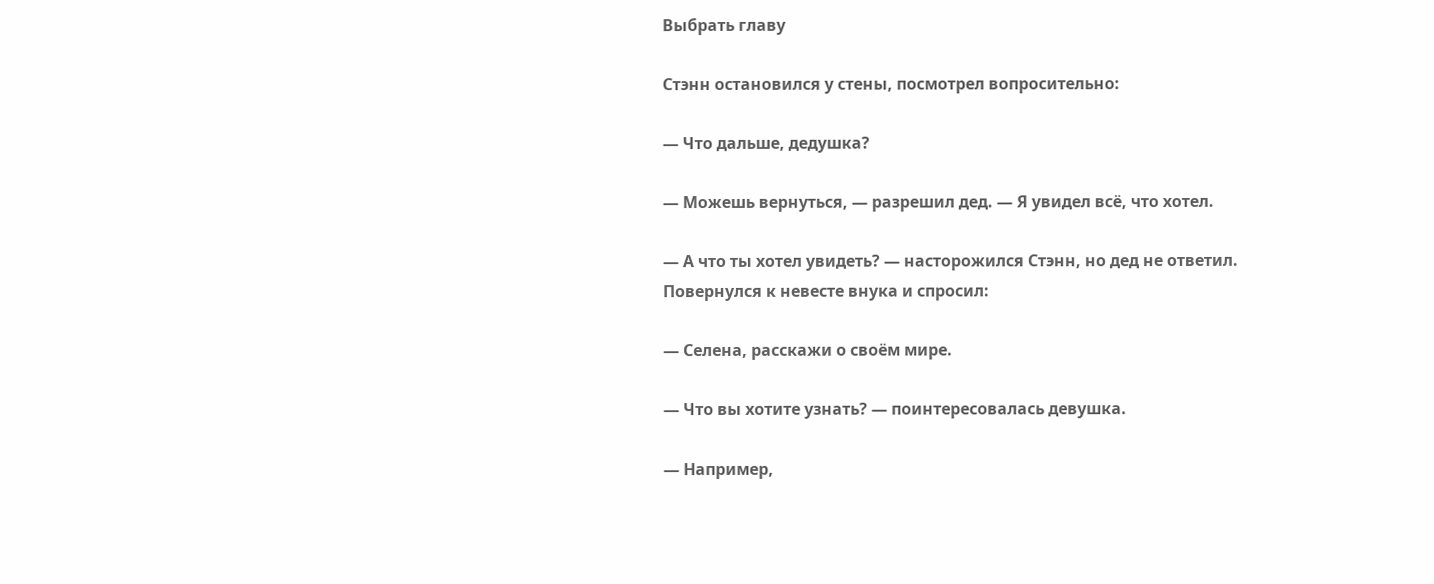Выбрать главу

Стэнн остановился у стены, посмотрел вопросительно:

— Что дальше, дедушка?

— Можешь вернуться, — разрешил дед. — Я увидел всё, что хотел.

— А что ты хотел увидеть? — насторожился Стэнн, но дед не ответил. Повернулся к невесте внука и спросил:

— Селена, расскажи о своём мире.

— Что вы хотите узнать? — поинтересовалась девушка.

— Например,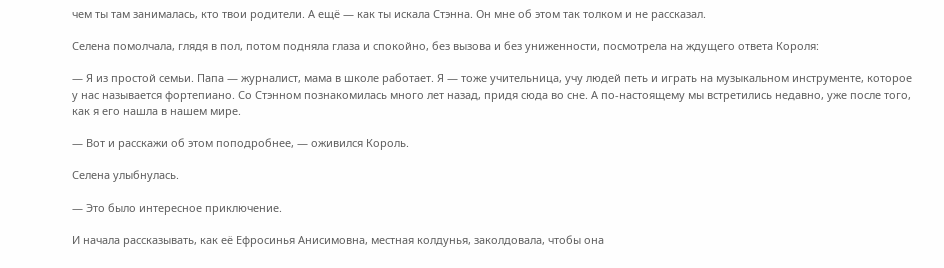чем ты там занималась, кто твои родители. А ещё — как ты искала Стэнна. Он мне об этом так толком и не рассказал.

Селена помолчала, глядя в пол, потом подняла глаза и спокойно, без вызова и без униженности, посмотрела на ждущего ответа Короля:

— Я из простой семьи. Папа — журналист, мама в школе работает. Я — тоже учительница, учу людей петь и играть на музыкальном инструменте, которое у нас называется фортепиано. Со Стэнном познакомилась много лет назад, придя сюда во сне. А по-настоящему мы встретились недавно, уже после того, как я его нашла в нашем мире.

— Вот и расскажи об этом поподробнее, — оживился Король.

Селена улыбнулась.

— Это было интересное приключение.

И начала рассказывать, как её Ефросинья Анисимовна, местная колдунья, заколдовала, чтобы она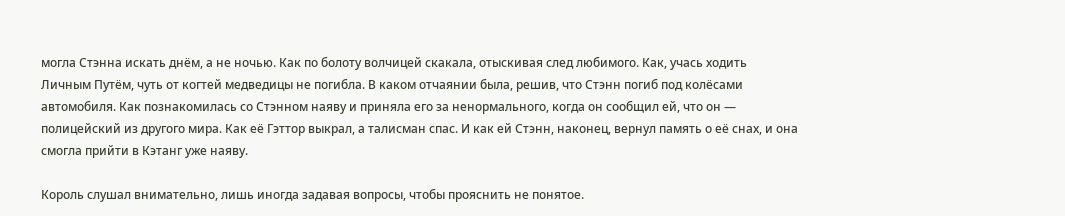могла Стэнна искать днём, а не ночью. Как по болоту волчицей скакала, отыскивая след любимого. Как, учась ходить Личным Путём, чуть от когтей медведицы не погибла. В каком отчаянии была, решив, что Стэнн погиб под колёсами автомобиля. Как познакомилась со Стэнном наяву и приняла его за ненормального, когда он сообщил ей, что он — полицейский из другого мира. Как её Гэттор выкрал, а талисман спас. И как ей Стэнн, наконец, вернул память о её снах, и она смогла прийти в Кэтанг уже наяву.

Король слушал внимательно, лишь иногда задавая вопросы, чтобы прояснить не понятое.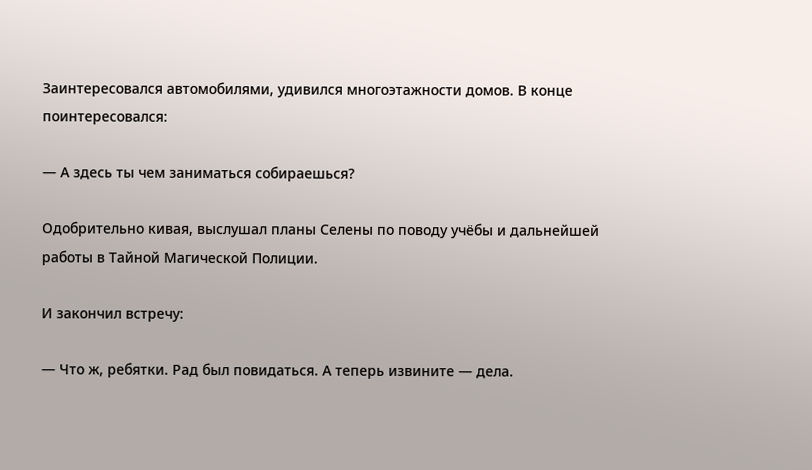Заинтересовался автомобилями, удивился многоэтажности домов. В конце поинтересовался:

— А здесь ты чем заниматься собираешься?

Одобрительно кивая, выслушал планы Селены по поводу учёбы и дальнейшей работы в Тайной Магической Полиции.

И закончил встречу:

— Что ж, ребятки. Рад был повидаться. А теперь извините — дела.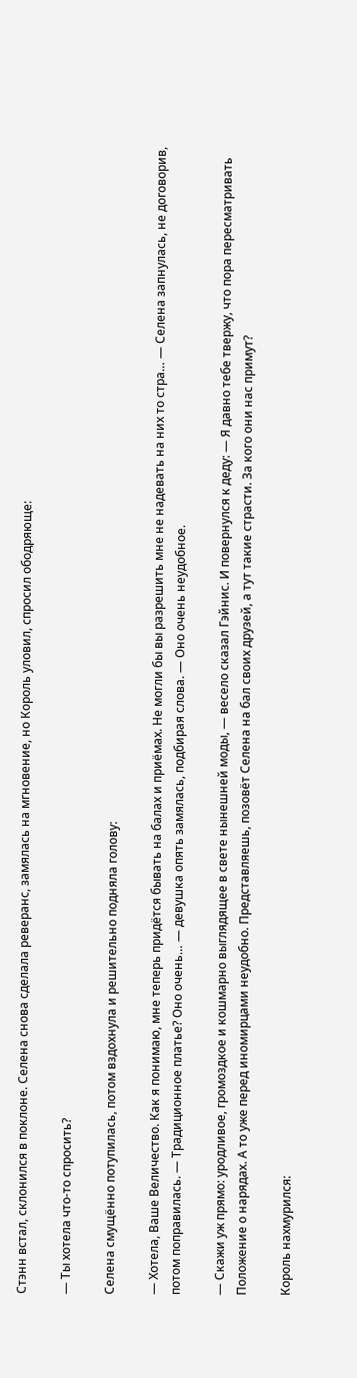Стэнн встал, склонился в поклоне. Селена снова сделала реверанс, замялась на мгновение, но Король уловил, спросил ободряюще:

— Ты хотела что-то спросить?

Селена смущённо потупилась, потом вздохнула и решительно подняла голову:

— Хотела, Ваше Величество. Как я понимаю, мне теперь придётся бывать на балах и приёмах. Не могли бы вы разрешить мне не надевать на них то стра… — Селена запнулась, не договорив, потом поправилась. — Традиционное платье? Оно очень… — девушка опять замялась, подбирая слова. — Оно очень неудобное.

— Скажи уж прямо: уродливое, громоздкое и кошмарно выглядящее в свете нынешней моды, — весело сказал Гэйнис. И повернулся к деду: — Я давно тебе твержу, что пора пересматривать Положение о нарядах. А то уже перед иномирцами неудобно. Представляешь, позовёт Селена на бал своих друзей, а тут такие страсти. За кого они нас примут?

Король нахмурился: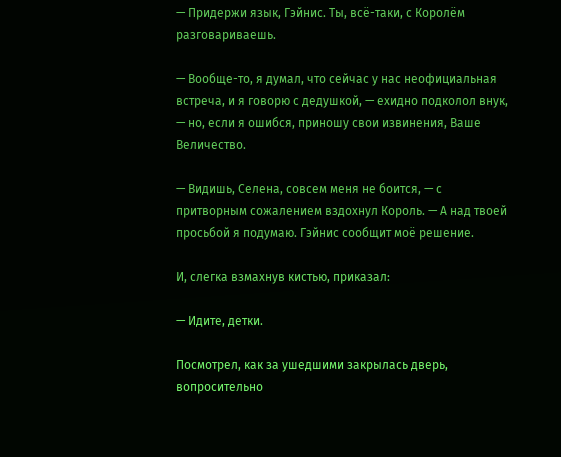— Придержи язык, Гэйнис. Ты, всё-таки, с Королём разговариваешь.

— Вообще-то, я думал, что сейчас у нас неофициальная встреча, и я говорю с дедушкой, — ехидно подколол внук, — но, если я ошибся, приношу свои извинения, Ваше Величество.

— Видишь, Селена, совсем меня не боится, — с притворным сожалением вздохнул Король. — А над твоей просьбой я подумаю. Гэйнис сообщит моё решение.

И, слегка взмахнув кистью, приказал:

— Идите, детки.

Посмотрел, как за ушедшими закрылась дверь, вопросительно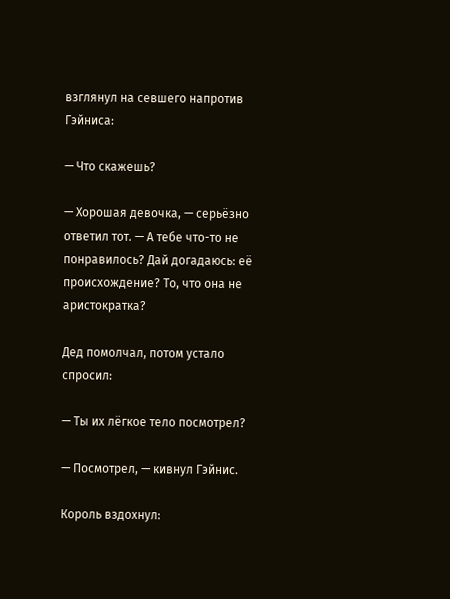взглянул на севшего напротив Гэйниса:

— Что скажешь?

— Хорошая девочка, — серьёзно ответил тот. — А тебе что-то не понравилось? Дай догадаюсь: её происхождение? То, что она не аристократка?

Дед помолчал, потом устало спросил:

— Ты их лёгкое тело посмотрел?

— Посмотрел, — кивнул Гэйнис.

Король вздохнул: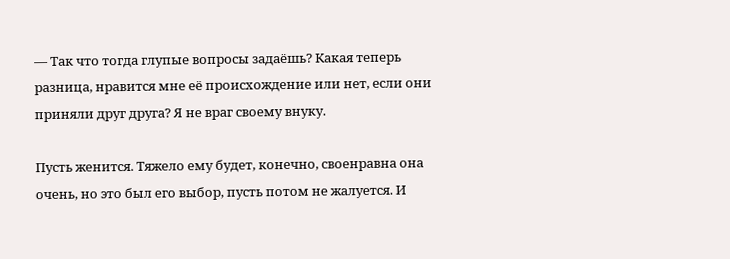— Так что тогда глупые вопросы задаёшь? Какая теперь разница, нравится мне её происхождение или нет, если они приняли друг друга? Я не враг своему внуку.

Пусть женится. Тяжело ему будет, конечно, своенравна она очень, но это был его выбор, пусть потом не жалуется. И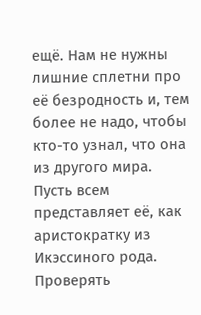ещё. Нам не нужны лишние сплетни про её безродность и, тем более не надо, чтобы кто-то узнал, что она из другого мира. Пусть всем представляет её, как аристократку из Икэссиного рода. Проверять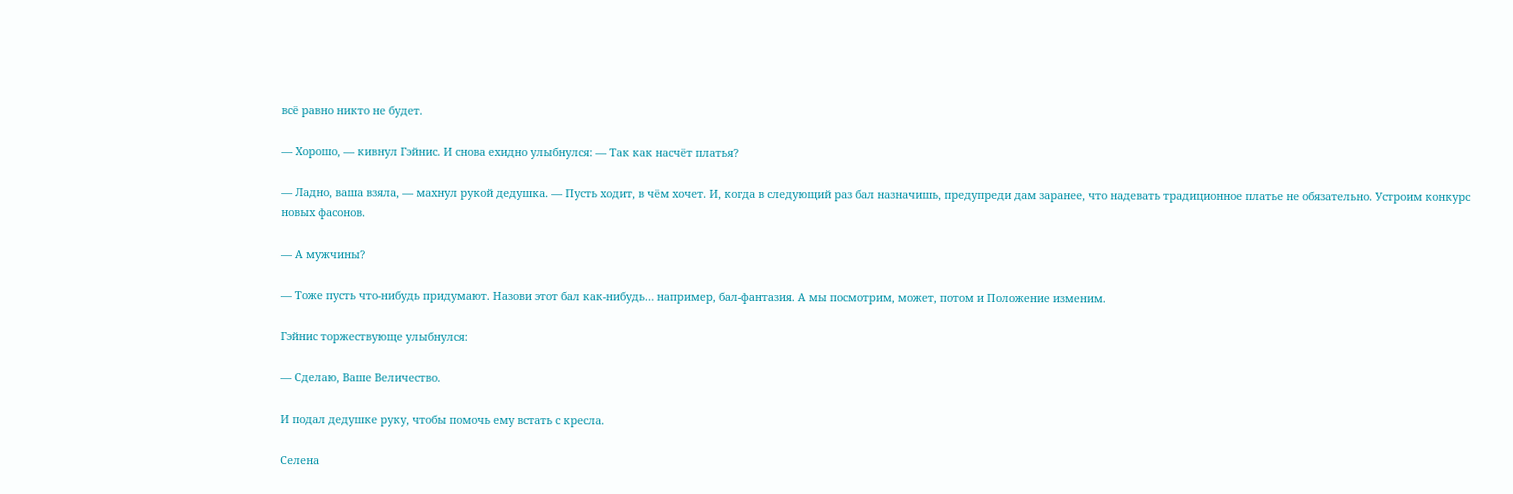всё равно никто не будет.

— Хорошо, — кивнул Гэйнис. И снова ехидно улыбнулся: — Так как насчёт платья?

— Ладно, ваша взяла, — махнул рукой дедушка. — Пусть ходит, в чём хочет. И, когда в следующий раз бал назначишь, предупреди дам заранее, что надевать традиционное платье не обязательно. Устроим конкурс новых фасонов.

— А мужчины?

— Тоже пусть что-нибудь придумают. Назови этот бал как-нибудь… например, бал-фантазия. А мы посмотрим, может, потом и Положение изменим.

Гэйнис торжествующе улыбнулся:

— Сделаю, Ваше Величество.

И подал дедушке руку, чтобы помочь ему встать с кресла.

Селена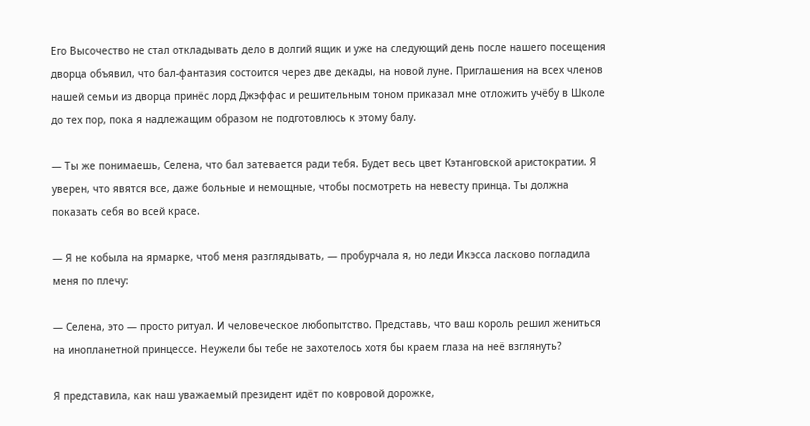Его Высочество не стал откладывать дело в долгий ящик и уже на следующий день после нашего посещения дворца объявил, что бал-фантазия состоится через две декады, на новой луне. Приглашения на всех членов нашей семьи из дворца принёс лорд Джэффас и решительным тоном приказал мне отложить учёбу в Школе до тех пор, пока я надлежащим образом не подготовлюсь к этому балу.

— Ты же понимаешь, Селена, что бал затевается ради тебя. Будет весь цвет Кэтанговской аристократии. Я уверен, что явятся все, даже больные и немощные, чтобы посмотреть на невесту принца. Ты должна показать себя во всей красе.

— Я не кобыла на ярмарке, чтоб меня разглядывать, — пробурчала я, но леди Икэсса ласково погладила меня по плечу:

— Селена, это — просто ритуал. И человеческое любопытство. Представь, что ваш король решил жениться на инопланетной принцессе. Неужели бы тебе не захотелось хотя бы краем глаза на неё взглянуть?

Я представила, как наш уважаемый президент идёт по ковровой дорожке,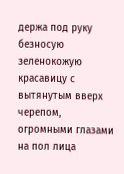держа под руку безносую зеленокожую красавицу с вытянутым вверх черепом, огромными глазами на пол лица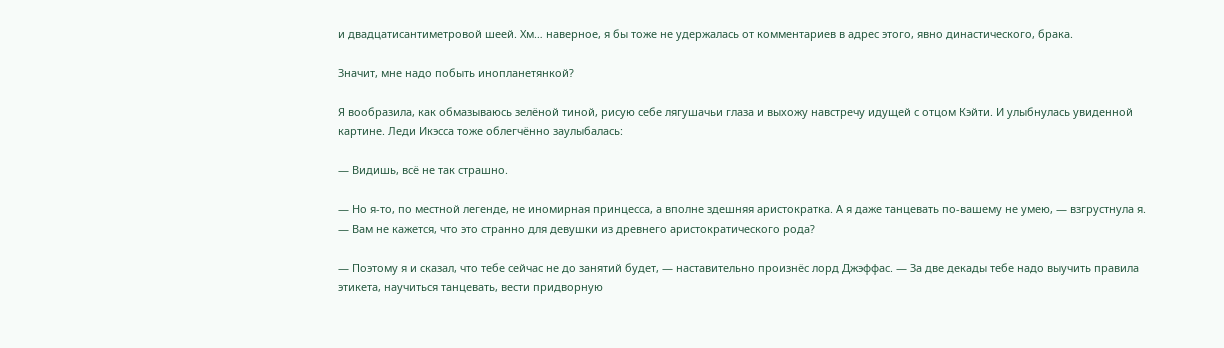и двадцатисантиметровой шеей. Хм… наверное, я бы тоже не удержалась от комментариев в адрес этого, явно династического, брака.

Значит, мне надо побыть инопланетянкой?

Я вообразила, как обмазываюсь зелёной тиной, рисую себе лягушачьи глаза и выхожу навстречу идущей с отцом Кэйти. И улыбнулась увиденной картине. Леди Икэсса тоже облегчённо заулыбалась:

— Видишь, всё не так страшно.

— Но я-то, по местной легенде, не иномирная принцесса, а вполне здешняя аристократка. А я даже танцевать по-вашему не умею, — взгрустнула я. — Вам не кажется, что это странно для девушки из древнего аристократического рода?

— Поэтому я и сказал, что тебе сейчас не до занятий будет, — наставительно произнёс лорд Джэффас. — За две декады тебе надо выучить правила этикета, научиться танцевать, вести придворную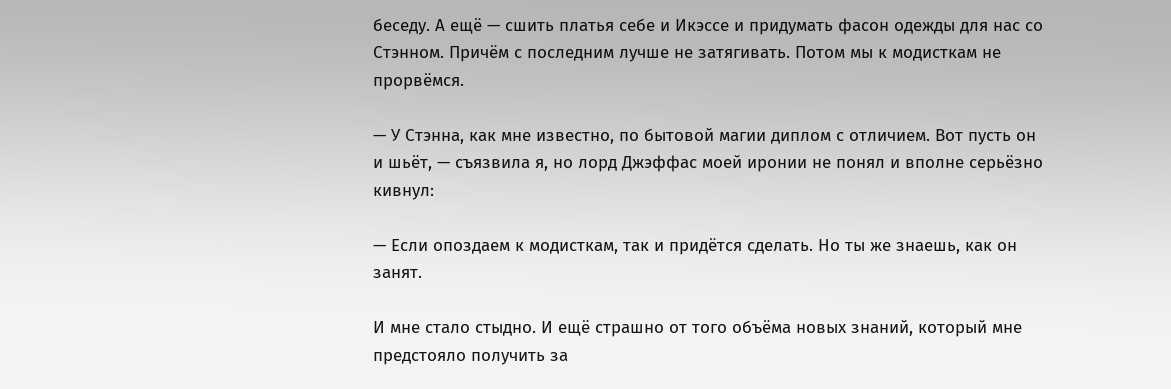беседу. А ещё — сшить платья себе и Икэссе и придумать фасон одежды для нас со Стэнном. Причём с последним лучше не затягивать. Потом мы к модисткам не прорвёмся.

— У Стэнна, как мне известно, по бытовой магии диплом с отличием. Вот пусть он и шьёт, — съязвила я, но лорд Джэффас моей иронии не понял и вполне серьёзно кивнул:

— Если опоздаем к модисткам, так и придётся сделать. Но ты же знаешь, как он занят.

И мне стало стыдно. И ещё страшно от того объёма новых знаний, который мне предстояло получить за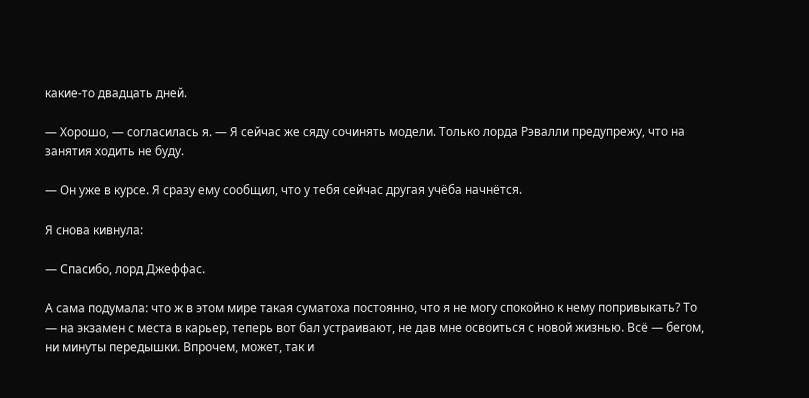какие-то двадцать дней.

— Хорошо, — согласилась я. — Я сейчас же сяду сочинять модели. Только лорда Рэвалли предупрежу, что на занятия ходить не буду.

— Он уже в курсе. Я сразу ему сообщил, что у тебя сейчас другая учёба начнётся.

Я снова кивнула:

— Спасибо, лорд Джеффас.

А сама подумала: что ж в этом мире такая суматоха постоянно, что я не могу спокойно к нему попривыкать? То — на экзамен с места в карьер, теперь вот бал устраивают, не дав мне освоиться с новой жизнью. Всё — бегом, ни минуты передышки. Впрочем, может, так и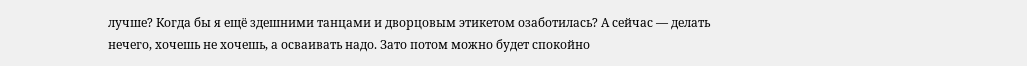лучше? Когда бы я ещё здешними танцами и дворцовым этикетом озаботилась? А сейчас — делать нечего, хочешь не хочешь, а осваивать надо. Зато потом можно будет спокойно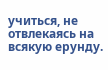учиться, не отвлекаясь на всякую ерунду.